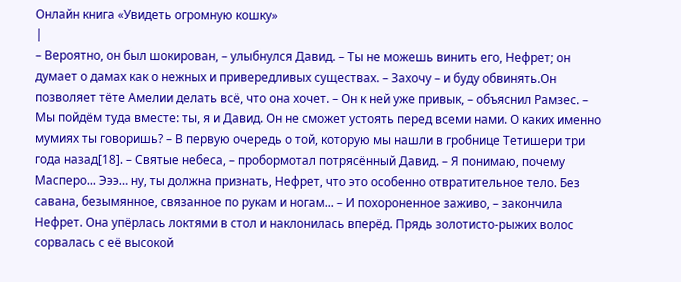Онлайн книга «Увидеть огромную кошку»
|
– Вероятно, он был шокирован, – улыбнулся Давид. – Ты не можешь винить его, Нефрет; он думает о дамах как о нежных и привередливых существах. – Захочу – и буду обвинять.Он позволяет тёте Амелии делать всё, что она хочет. – Он к ней уже привык, – объяснил Рамзес. – Мы пойдём туда вместе: ты, я и Давид. Он не сможет устоять перед всеми нами. О каких именно мумиях ты говоришь? – В первую очередь о той, которую мы нашли в гробнице Тетишери три года назад[18]. – Святые небеса, – пробормотал потрясённый Давид. – Я понимаю, почему Масперо... Эээ… ну, ты должна признать, Нефрет, что это особенно отвратительное тело. Без савана, безымянное, связанное по рукам и ногам... – И похороненное заживо, – закончила Нефрет. Она упёрлась локтями в стол и наклонилась вперёд. Прядь золотисто-рыжих волос сорвалась с её высокой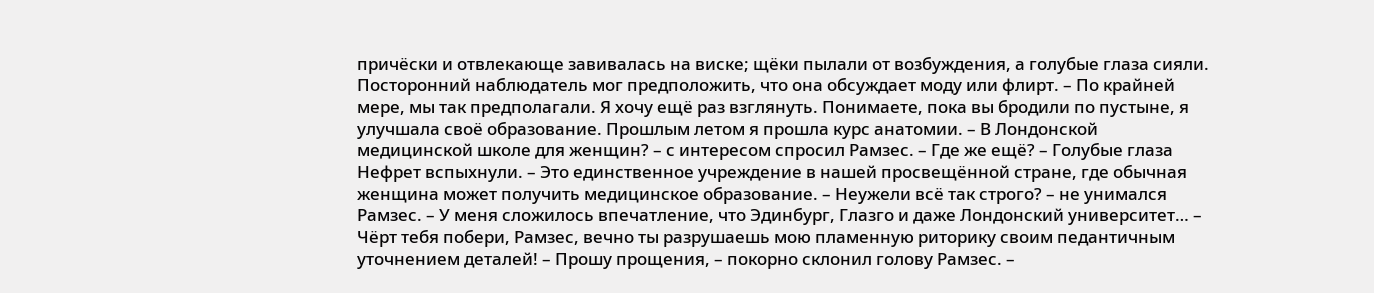причёски и отвлекающе завивалась на виске; щёки пылали от возбуждения, а голубые глаза сияли. Посторонний наблюдатель мог предположить, что она обсуждает моду или флирт. – По крайней мере, мы так предполагали. Я хочу ещё раз взглянуть. Понимаете, пока вы бродили по пустыне, я улучшала своё образование. Прошлым летом я прошла курс анатомии. – В Лондонской медицинской школе для женщин? – с интересом спросил Рамзес. – Где же ещё? – Голубые глаза Нефрет вспыхнули. – Это единственное учреждение в нашей просвещённой стране, где обычная женщина может получить медицинское образование. – Неужели всё так строго? – не унимался Рамзес. – У меня сложилось впечатление, что Эдинбург, Глазго и даже Лондонский университет… – Чёрт тебя побери, Рамзес, вечно ты разрушаешь мою пламенную риторику своим педантичным уточнением деталей! – Прошу прощения, – покорно склонил голову Рамзес. –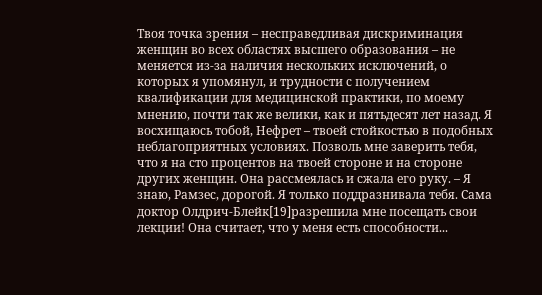Твоя точка зрения – несправедливая дискриминация женщин во всех областях высшего образования – не меняется из-за наличия нескольких исключений, о которых я упомянул, и трудности с получением квалификации для медицинской практики, по моему мнению, почти так же велики, как и пятьдесят лет назад. Я восхищаюсь тобой, Нефрет – твоей стойкостью в подобных неблагоприятных условиях. Позволь мне заверить тебя, что я на сто процентов на твоей стороне и на стороне других женщин. Она рассмеялась и сжала его руку. – Я знаю, Рамзес, дорогой. Я только поддразнивала тебя. Сама доктор Олдрич-Блейк[19]разрешила мне посещать свои лекции! Она считает, что у меня есть способности...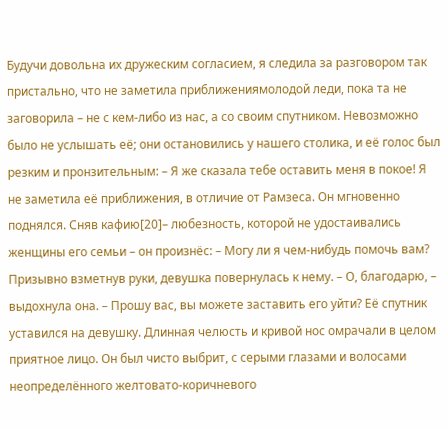Будучи довольна их дружеским согласием, я следила за разговором так пристально, что не заметила приближениямолодой леди, пока та не заговорила – не с кем-либо из нас, а со своим спутником. Невозможно было не услышать её; они остановились у нашего столика, и её голос был резким и пронзительным: – Я же сказала тебе оставить меня в покое! Я не заметила её приближения, в отличие от Рамзеса. Он мгновенно поднялся. Сняв кафию[20]– любезность, которой не удостаивались женщины его семьи – он произнёс: – Могу ли я чем-нибудь помочь вам? Призывно взметнув руки, девушка повернулась к нему. – О, благодарю, – выдохнула она. – Прошу вас, вы можете заставить его уйти? Её спутник уставился на девушку. Длинная челюсть и кривой нос омрачали в целом приятное лицо. Он был чисто выбрит, с серыми глазами и волосами неопределённого желтовато-коричневого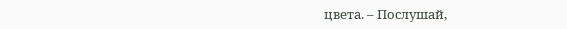цвета. – Послушай,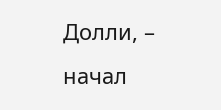Долли, – начал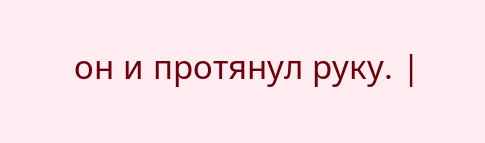он и протянул руку. |